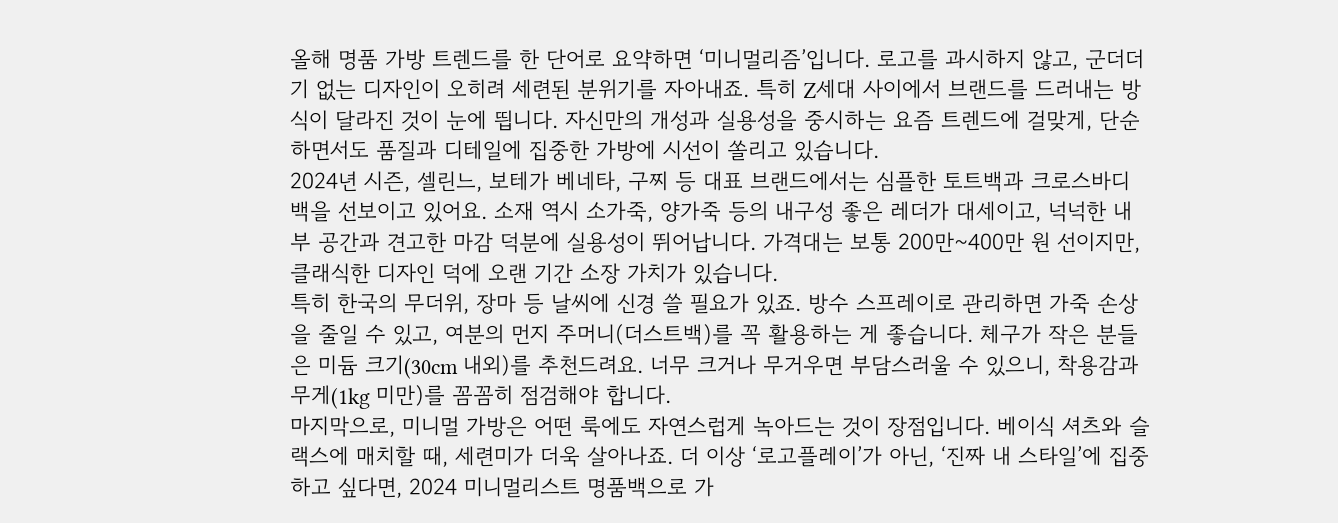올해 명품 가방 트렌드를 한 단어로 요약하면 ‘미니멀리즘’입니다. 로고를 과시하지 않고, 군더더기 없는 디자인이 오히려 세련된 분위기를 자아내죠. 특히 Z세대 사이에서 브랜드를 드러내는 방식이 달라진 것이 눈에 띕니다. 자신만의 개성과 실용성을 중시하는 요즘 트렌드에 걸맞게, 단순하면서도 품질과 디테일에 집중한 가방에 시선이 쏠리고 있습니다.
2024년 시즌, 셀린느, 보테가 베네타, 구찌 등 대표 브랜드에서는 심플한 토트백과 크로스바디 백을 선보이고 있어요. 소재 역시 소가죽, 양가죽 등의 내구성 좋은 레더가 대세이고, 넉넉한 내부 공간과 견고한 마감 덕분에 실용성이 뛰어납니다. 가격대는 보통 200만~400만 원 선이지만, 클래식한 디자인 덕에 오랜 기간 소장 가치가 있습니다.
특히 한국의 무더위, 장마 등 날씨에 신경 쓸 필요가 있죠. 방수 스프레이로 관리하면 가죽 손상을 줄일 수 있고, 여분의 먼지 주머니(더스트백)를 꼭 활용하는 게 좋습니다. 체구가 작은 분들은 미듐 크기(30cm 내외)를 추천드려요. 너무 크거나 무거우면 부담스러울 수 있으니, 착용감과 무게(1kg 미만)를 꼼꼼히 점검해야 합니다.
마지막으로, 미니멀 가방은 어떤 룩에도 자연스럽게 녹아드는 것이 장점입니다. 베이식 셔츠와 슬랙스에 매치할 때, 세련미가 더욱 살아나죠. 더 이상 ‘로고플레이’가 아닌, ‘진짜 내 스타일’에 집중하고 싶다면, 2024 미니멀리스트 명품백으로 가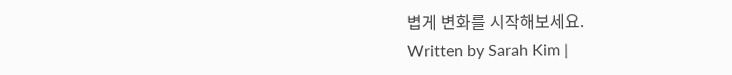볍게 변화를 시작해보세요.
Written by Sarah Kim |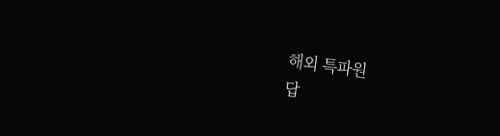해외 특파원
답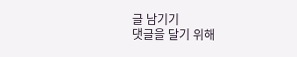글 남기기
댓글을 달기 위해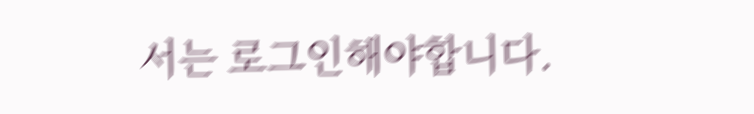서는 로그인해야합니다.